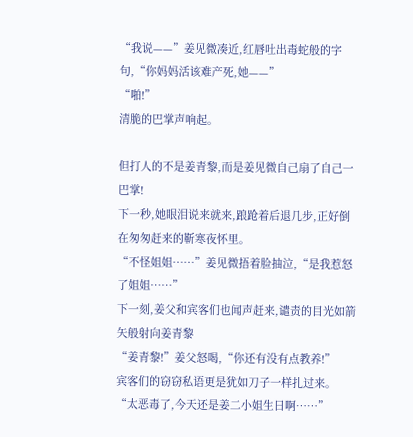“我说——”姜见微凑近,红唇吐出毒蛇般的字句,“你妈妈活该难产死,她——”
“啪!”
清脆的巴掌声响起。

但打人的不是姜青黎,而是姜见微自己扇了自己一巴掌!
下一秒,她眼泪说来就来,踉跄着后退几步,正好倒在匆匆赶来的靳寒夜怀里。
“不怪姐姐……”姜见微捂着脸抽泣,“是我惹怒了姐姐……”
下一刻,姜父和宾客们也闻声赶来,谴责的目光如箭矢般射向姜青黎
“姜青黎!”姜父怒喝,“你还有没有点教养!”
宾客们的窃窃私语更是犹如刀子一样扎过来。
“太恶毒了,今天还是姜二小姐生日啊……”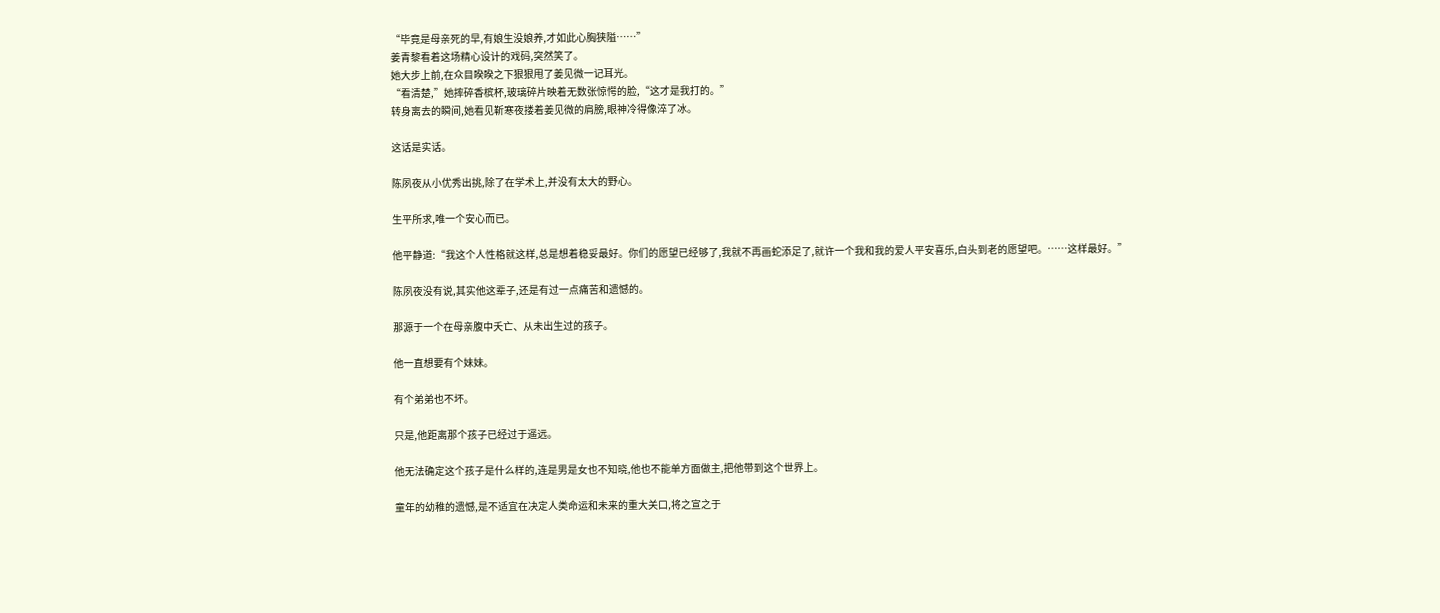“毕竟是母亲死的早,有娘生没娘养,才如此心胸狭隘……”
姜青黎看着这场精心设计的戏码,突然笑了。
她大步上前,在众目睽睽之下狠狠甩了姜见微一记耳光。
“看清楚,”她摔碎香槟杯,玻璃碎片映着无数张惊愕的脸,“这才是我打的。”
转身离去的瞬间,她看见靳寒夜搂着姜见微的肩膀,眼神冷得像淬了冰。

这话是实话。

陈夙夜从小优秀出挑,除了在学术上,并没有太大的野心。

生平所求,唯一个安心而已。

他平静道:“我这个人性格就这样,总是想着稳妥最好。你们的愿望已经够了,我就不再画蛇添足了,就许一个我和我的爱人平安喜乐,白头到老的愿望吧。……这样最好。”

陈夙夜没有说,其实他这辈子,还是有过一点痛苦和遗憾的。

那源于一个在母亲腹中夭亡、从未出生过的孩子。

他一直想要有个妹妹。

有个弟弟也不坏。

只是,他距离那个孩子已经过于遥远。

他无法确定这个孩子是什么样的,连是男是女也不知晓,他也不能单方面做主,把他带到这个世界上。

童年的幼稚的遗憾,是不适宜在决定人类命运和未来的重大关口,将之宣之于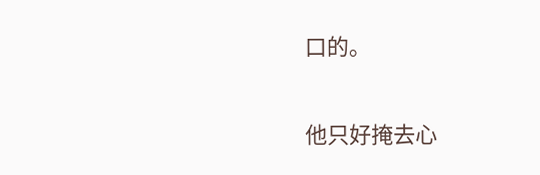口的。

他只好掩去心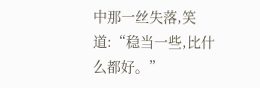中那一丝失落,笑道:“稳当一些,比什么都好。”